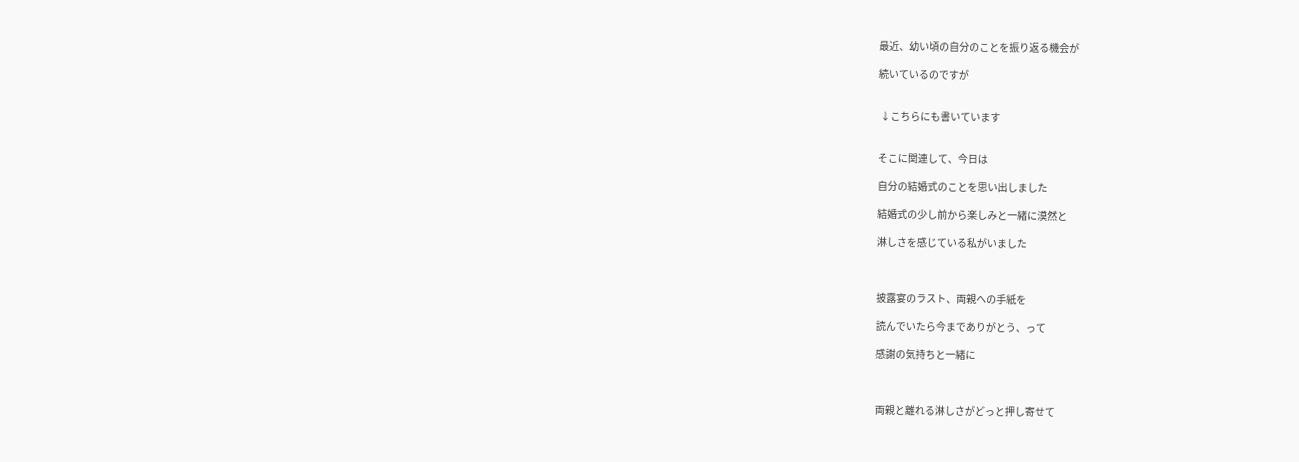最近、幼い頃の自分のことを振り返る機会が

続いているのですが


 ↓こちらにも書いています


そこに関連して、今日は

自分の結婚式のことを思い出しました

結婚式の少し前から楽しみと一緒に漠然と

淋しさを感じている私がいました



披露宴のラスト、両親への手紙を

読んでいたら今までありがとう、って

感謝の気持ちと一緒に



両親と離れる淋しさがどっと押し寄せて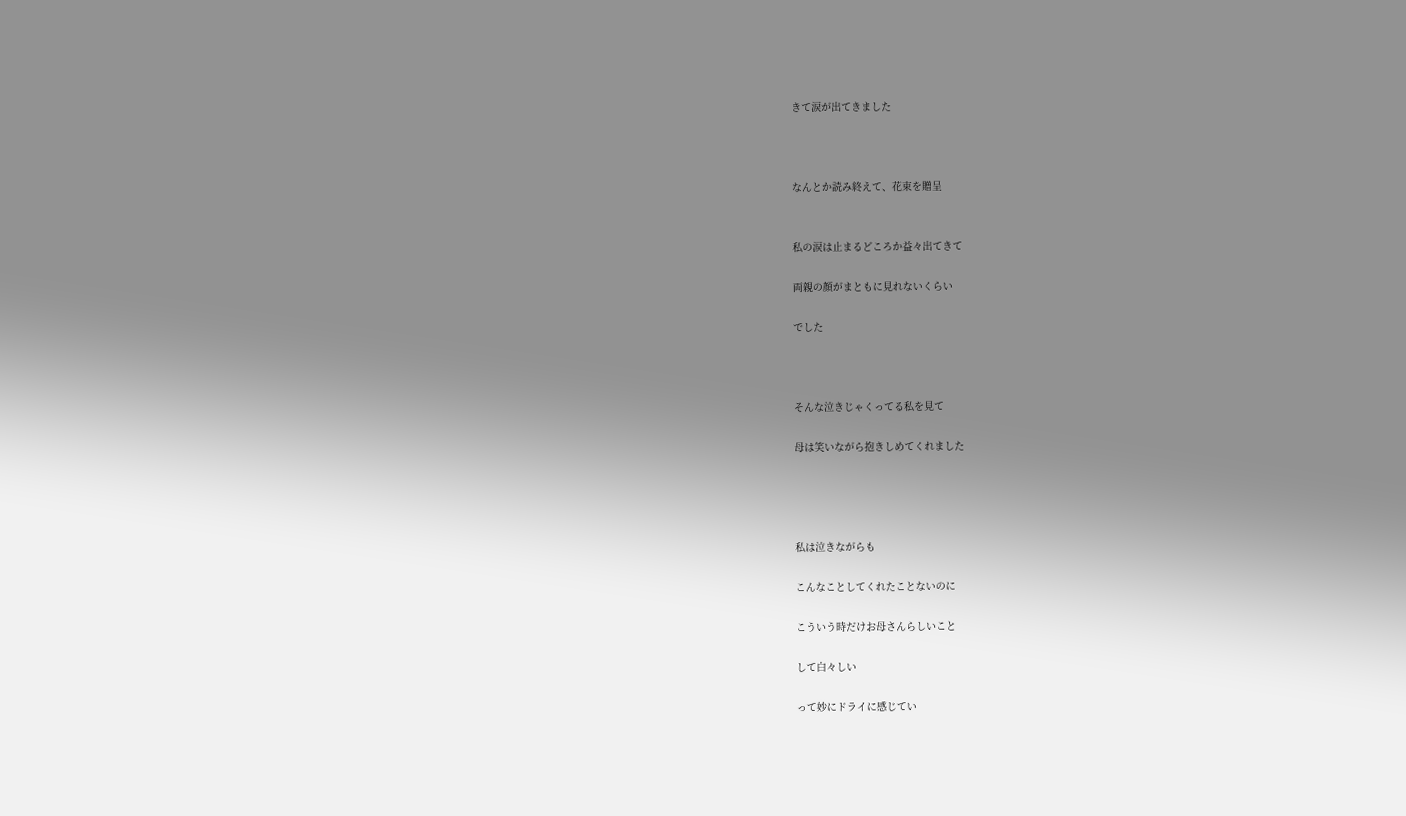きて涙が出てきました



なんとか読み終えて、花束を贈呈


私の涙は止まるどころか益々出てきて

両親の顔がまともに見れないくらい

でした



そんな泣きじゃくってる私を見て

母は笑いながら抱きしめてくれました




私は泣きながらも

こんなことしてくれたことないのに

こういう時だけお母さんらしいこと

して白々しい

って妙にドライに感じてい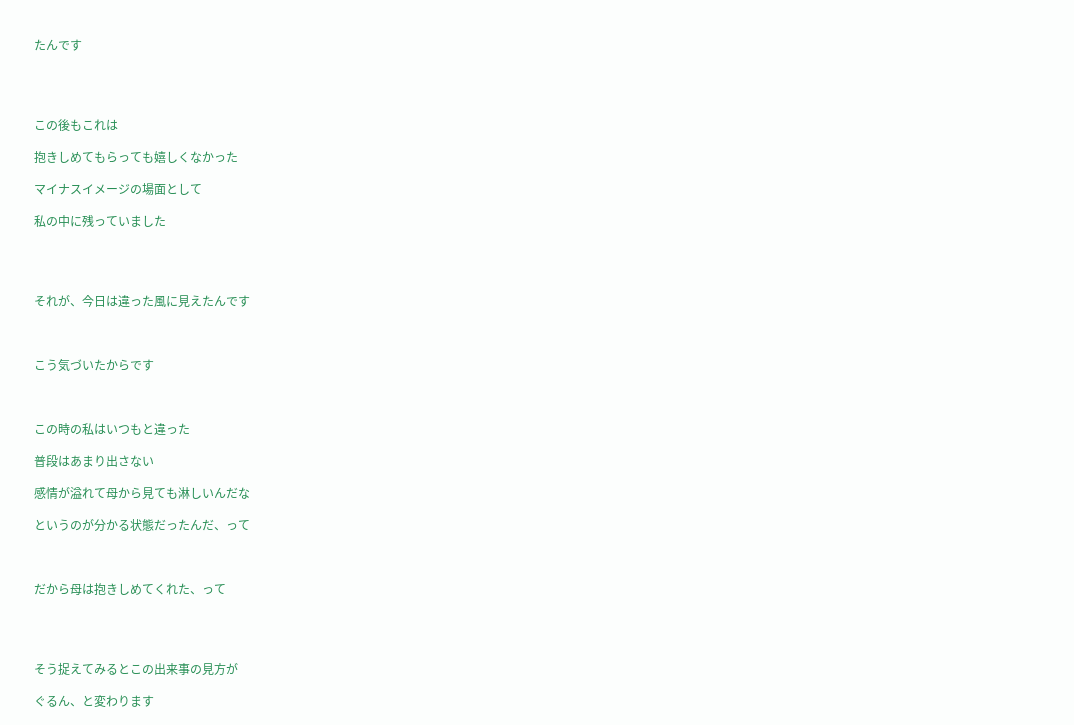たんです




この後もこれは

抱きしめてもらっても嬉しくなかった

マイナスイメージの場面として

私の中に残っていました




それが、今日は違った風に見えたんです



こう気づいたからです



この時の私はいつもと違った

普段はあまり出さない

感情が溢れて母から見ても淋しいんだな

というのが分かる状態だったんだ、って



だから母は抱きしめてくれた、って




そう捉えてみるとこの出来事の見方が

ぐるん、と変わります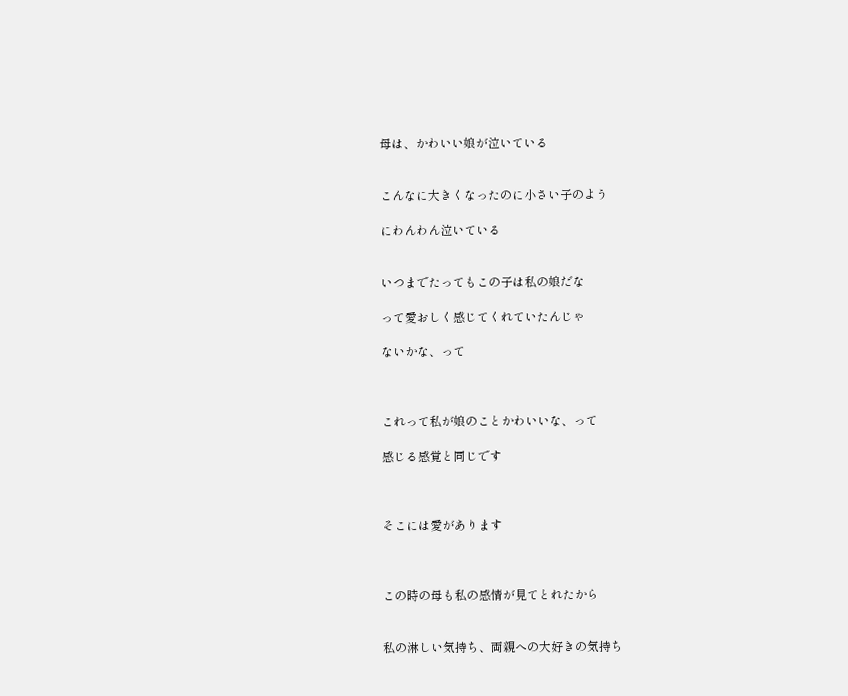母は、かわいい娘が泣いている


こんなに大きくなったのに小さい子のよう

にわんわん泣いている


いつまでたってもこの子は私の娘だな

って愛おしく感じてくれていたんじゃ

ないかな、って



これって私が娘のことかわいいな、って

感じる感覚と同じです



そこには愛があります



この時の母も私の感情が見てとれたから


私の淋しい気持ち、両親への大好きの気持ち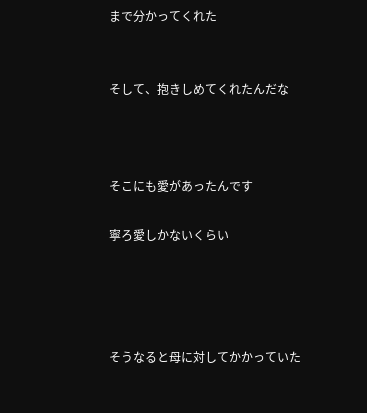まで分かってくれた


そして、抱きしめてくれたんだな



そこにも愛があったんです

寧ろ愛しかないくらい




そうなると母に対してかかっていた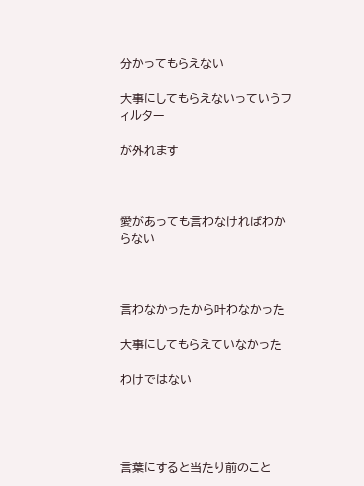分かってもらえない

大事にしてもらえないっていうフィルター

が外れます



愛があっても言わなければわからない



言わなかったから叶わなかった

大事にしてもらえていなかった

わけではない




言葉にすると当たり前のこと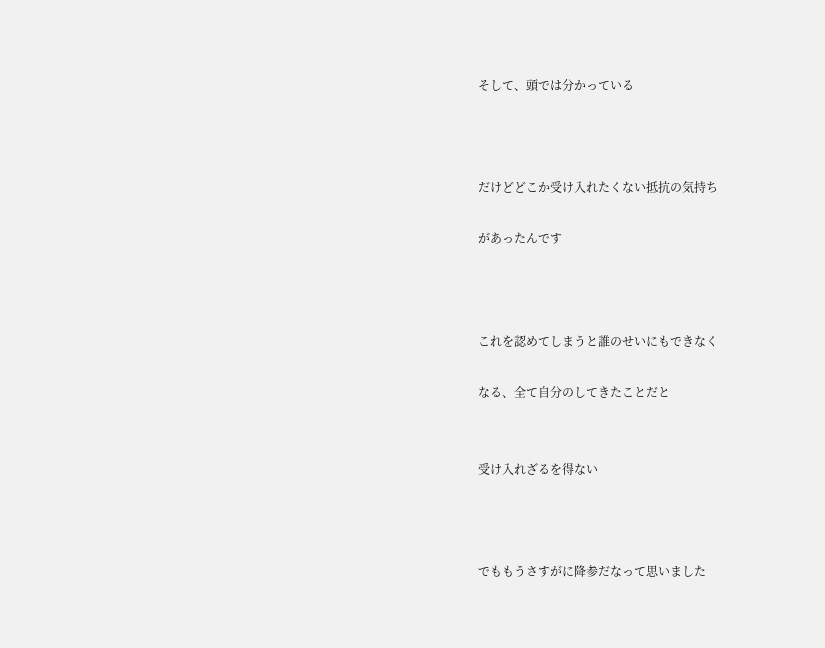そして、頭では分かっている



だけどどこか受け入れたくない抵抗の気持ち

があったんです



これを認めてしまうと誰のせいにもできなく

なる、全て自分のしてきたことだと


受け入れざるを得ない



でももうさすがに降参だなって思いました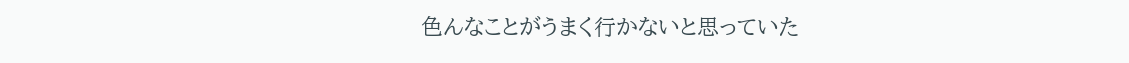色んなことがうまく行かないと思っていた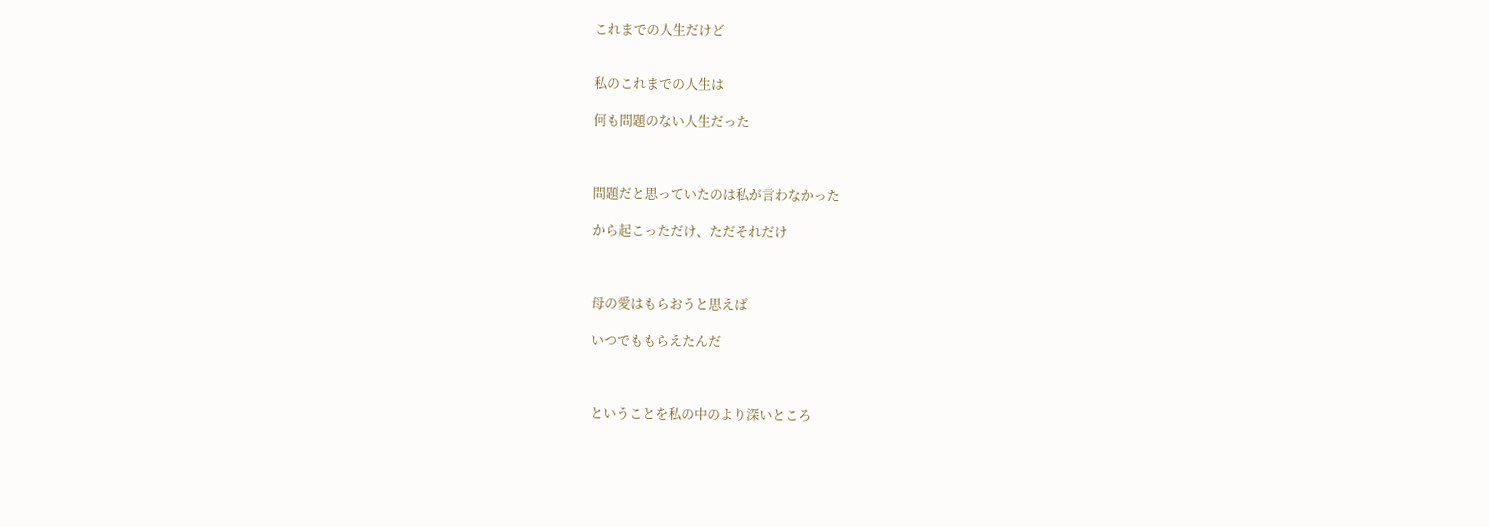これまでの人生だけど


私のこれまでの人生は

何も問題のない人生だった



問題だと思っていたのは私が言わなかった

から起こっただけ、ただそれだけ



母の愛はもらおうと思えば

いつでももらえたんだ



ということを私の中のより深いところ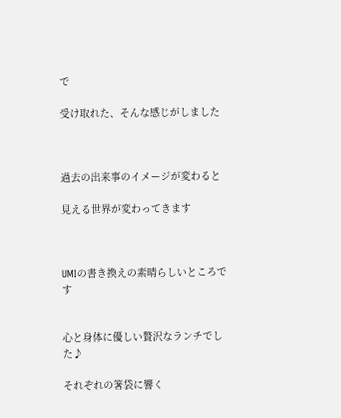で

受け取れた、そんな感じがしました



過去の出来事のイメージが変わると

見える世界が変わってきます



UMIの書き換えの素晴らしいところです


心と身体に優しい贅沢なランチでした♪

それぞれの箸袋に響く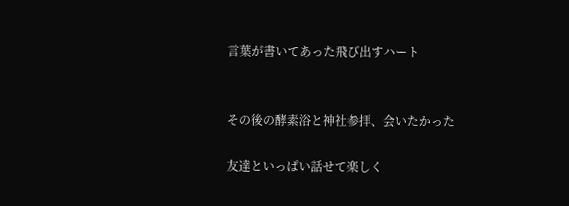言葉が書いてあった飛び出すハート


その後の酵素浴と神社参拝、会いたかった

友達といっぱい話せて楽しく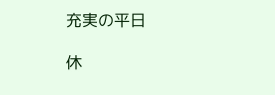充実の平日

休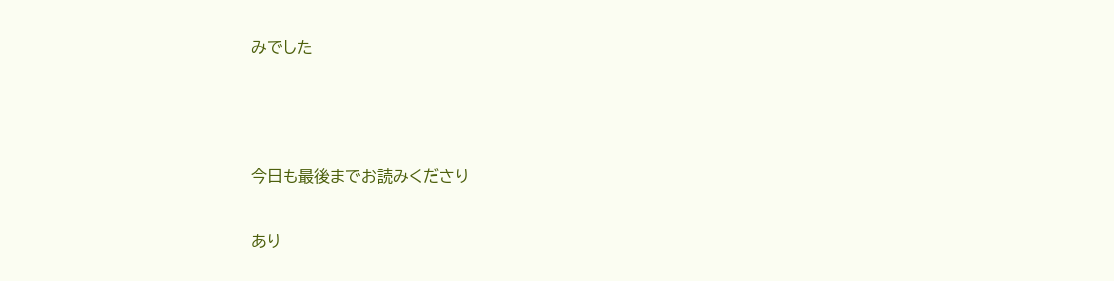みでした



今日も最後までお読みくださり

あり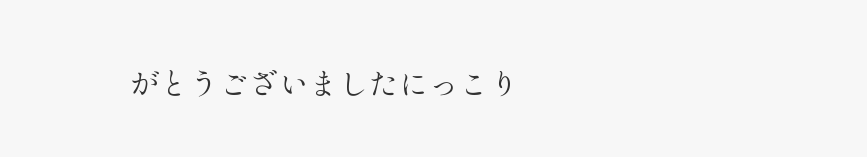がとうございましたにっこり